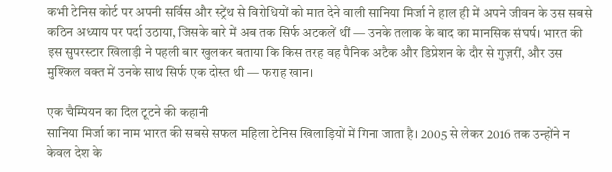कभी टेनिस कोर्ट पर अपनी सर्विस और स्ट्रेंथ से विरोधियों को मात देने वाली सानिया मिर्जा ने हाल ही में अपने जीवन के उस सबसे कठिन अध्याय पर पर्दा उठाया, जिसके बारे में अब तक सिर्फ अटकलें थीं — उनके तलाक के बाद का मानसिक संघर्ष। भारत की इस सुपरस्टार खिलाड़ी ने पहली बार खुलकर बताया कि किस तरह वह पैनिक अटैक और डिप्रेशन के दौर से गुज़रीं, और उस मुश्किल वक्त में उनके साथ सिर्फ एक दोस्त थी — फराह खान।

एक चैम्पियन का दिल टूटने की कहानी
सानिया मिर्जा का नाम भारत की सबसे सफल महिला टेनिस खिलाड़ियों में गिना जाता है। 2005 से लेकर 2016 तक उन्होंने न केवल देश के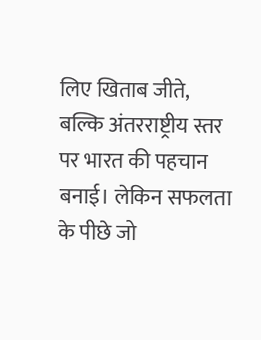लिए खिताब जीते, बल्कि अंतरराष्ट्रीय स्तर पर भारत की पहचान बनाई। लेकिन सफलता के पीछे जो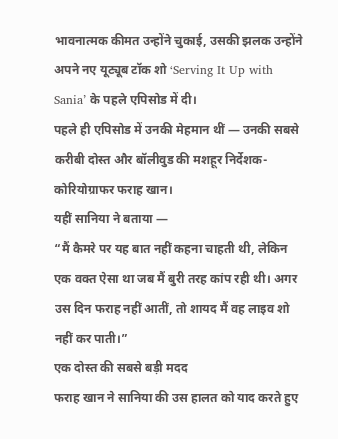भावनात्मक कीमत उन्होंने चुकाई, उसकी झलक उन्होंने अपने नए यूट्यूब टॉक शो ‘Serving It Up with Sania’ के पहले एपिसोड में दी।
पहले ही एपिसोड में उनकी मेहमान थीं — उनकी सबसे करीबी दोस्त और बॉलीवुड की मशहूर निर्देशक-कोरियोग्राफर फराह खान।
यहीं सानिया ने बताया —
“मैं कैमरे पर यह बात नहीं कहना चाहती थी, लेकिन एक वक्त ऐसा था जब मैं बुरी तरह कांप रही थी। अगर उस दिन फराह नहीं आतीं, तो शायद मैं वह लाइव शो नहीं कर पाती।”
एक दोस्त की सबसे बड़ी मदद
फराह खान ने सानिया की उस हालत को याद करते हुए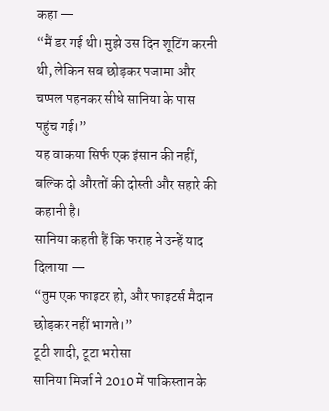कहा —
“मैं डर गई थी। मुझे उस दिन शूटिंग करनी थी, लेकिन सब छोड़कर पजामा और चप्पल पहनकर सीधे सानिया के पास पहुंच गई।”
यह वाकया सिर्फ एक इंसान की नहीं, बल्कि दो औरतों की दोस्ती और सहारे की कहानी है।
सानिया कहती हैं कि फराह ने उन्हें याद दिलाया —
“तुम एक फाइटर हो, और फाइटर्स मैदान छोड़कर नहीं भागते।”
टूटी शादी, टूटा भरोसा
सानिया मिर्जा ने 2010 में पाकिस्तान के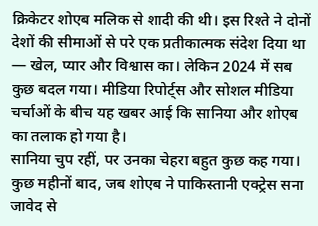क्रिकेटर शोएब मलिक से शादी की थी। इस रिश्ते ने दोनों देशों की सीमाओं से परे एक प्रतीकात्मक संदेश दिया था — खेल, प्यार और विश्वास का। लेकिन 2024 में सब कुछ बदल गया। मीडिया रिपोर्ट्स और सोशल मीडिया चर्चाओं के बीच यह खबर आई कि सानिया और शोएब का तलाक हो गया है।
सानिया चुप रहीं, पर उनका चेहरा बहुत कुछ कह गया। कुछ महीनों बाद, जब शोएब ने पाकिस्तानी एक्ट्रेस सना जावेद से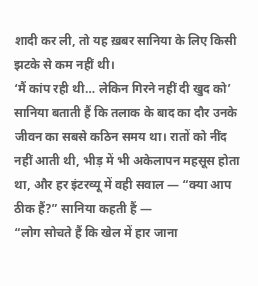शादी कर ली, तो यह ख़बर सानिया के लिए किसी झटके से कम नहीं थी।
‘मैं कांप रही थी… लेकिन गिरने नहीं दी खुद को’
सानिया बताती हैं कि तलाक के बाद का दौर उनके जीवन का सबसे कठिन समय था। रातों को नींद नहीं आती थी, भीड़ में भी अकेलापन महसूस होता था, और हर इंटरव्यू में वही सवाल — “क्या आप ठीक हैं?” सानिया कहती हैं —
“लोग सोचते हैं कि खेल में हार जाना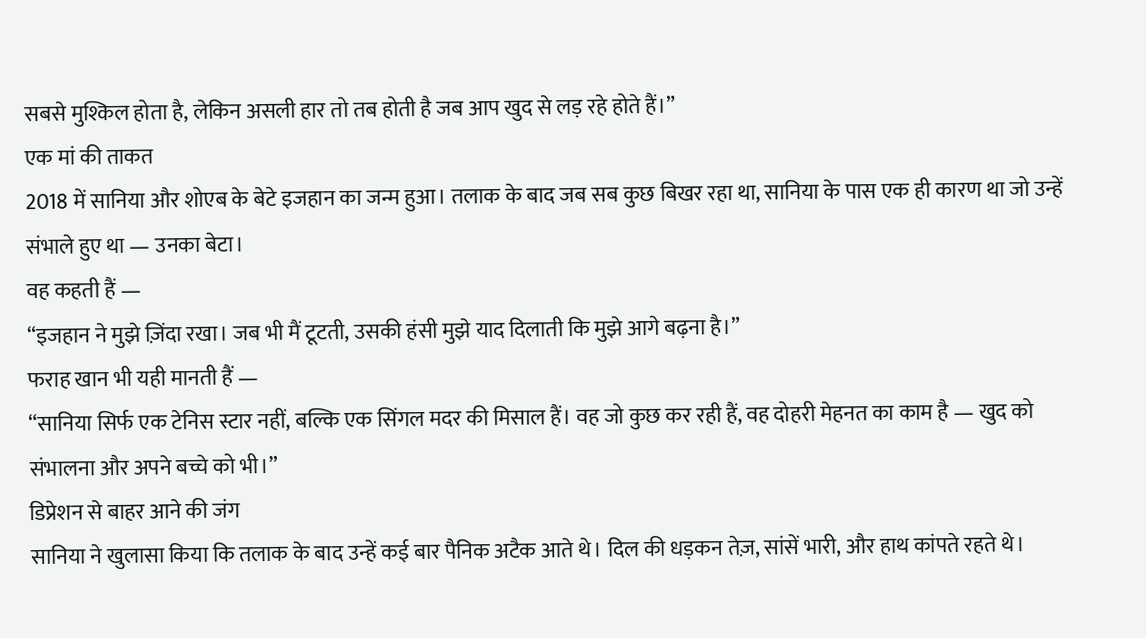सबसे मुश्किल होता है, लेकिन असली हार तो तब होती है जब आप खुद से लड़ रहे होते हैं।”
एक मां की ताकत
2018 में सानिया और शोएब के बेटे इजहान का जन्म हुआ। तलाक के बाद जब सब कुछ बिखर रहा था, सानिया के पास एक ही कारण था जो उन्हें संभाले हुए था — उनका बेटा।
वह कहती हैं —
“इजहान ने मुझे ज़िंदा रखा। जब भी मैं टूटती, उसकी हंसी मुझे याद दिलाती कि मुझे आगे बढ़ना है।”
फराह खान भी यही मानती हैं —
“सानिया सिर्फ एक टेनिस स्टार नहीं, बल्कि एक सिंगल मदर की मिसाल हैं। वह जो कुछ कर रही हैं, वह दोहरी मेहनत का काम है — खुद को संभालना और अपने बच्चे को भी।”
डिप्रेशन से बाहर आने की जंग
सानिया ने खुलासा किया कि तलाक के बाद उन्हें कई बार पैनिक अटैक आते थे। दिल की धड़कन तेज़, सांसें भारी, और हाथ कांपते रहते थे।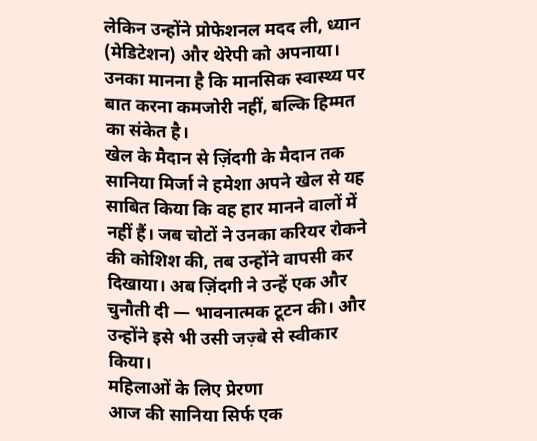लेकिन उन्होंने प्रोफेशनल मदद ली, ध्यान (मेडिटेशन) और थेरेपी को अपनाया। उनका मानना है कि मानसिक स्वास्थ्य पर बात करना कमजोरी नहीं, बल्कि हिम्मत का संकेत है।
खेल के मैदान से ज़िंदगी के मैदान तक
सानिया मिर्जा ने हमेशा अपने खेल से यह साबित किया कि वह हार मानने वालों में नहीं हैं। जब चोटों ने उनका करियर रोकने की कोशिश की, तब उन्होंने वापसी कर दिखाया। अब ज़िंदगी ने उन्हें एक और चुनौती दी — भावनात्मक टूटन की। और उन्होंने इसे भी उसी जज़्बे से स्वीकार किया।
महिलाओं के लिए प्रेरणा
आज की सानिया सिर्फ एक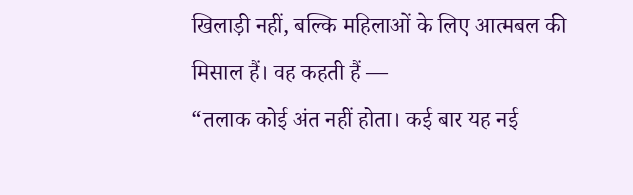खिलाड़ी नहीं, बल्कि महिलाओं के लिए आत्मबल की मिसाल हैं। वह कहती हैं —
“तलाक कोई अंत नहीं होता। कई बार यह नई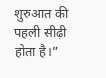शुरुआत की पहली सीढ़ी होता है।”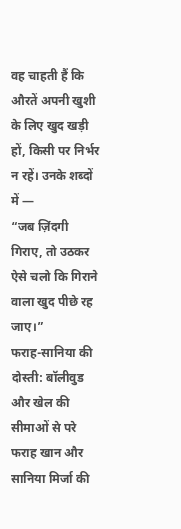वह चाहती हैं कि औरतें अपनी खुशी के लिए खुद खड़ी हों, किसी पर निर्भर न रहें। उनके शब्दों में —
“जब ज़िंदगी गिराए, तो उठकर ऐसे चलो कि गिराने वाला खुद पीछे रह जाए।”
फराह-सानिया की दोस्ती: बॉलीवुड और खेल की सीमाओं से परे
फराह खान और सानिया मिर्जा की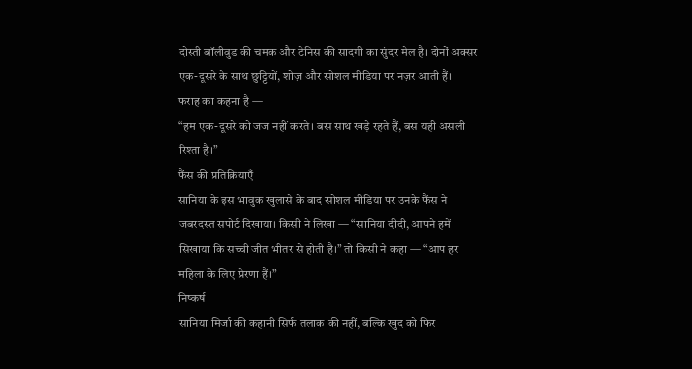दोस्ती बॉलीवुड की चमक और टेनिस की सादगी का सुंदर मेल है। दोनों अक्सर एक-दूसरे के साथ छुट्टियों, शोज़ और सोशल मीडिया पर नज़र आती हैं।
फराह का कहना है —
“हम एक-दूसरे को जज नहीं करते। बस साथ खड़े रहते हैं, बस यही असली रिश्ता है।”
फैंस की प्रतिक्रियाएँ
सानिया के इस भावुक खुलासे के बाद सोशल मीडिया पर उनके फैंस ने जबरदस्त सपोर्ट दिखाया। किसी ने लिखा — “सानिया दीदी, आपने हमें सिखाया कि सच्ची जीत भीतर से होती है।” तो किसी ने कहा — “आप हर महिला के लिए प्रेरणा हैं।”
निष्कर्ष
सानिया मिर्जा की कहानी सिर्फ तलाक की नहीं, बल्कि खुद को फिर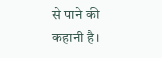से पाने की कहानी है।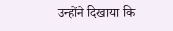उन्होंने दिखाया कि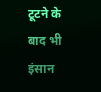टूटने के बाद भी इंसान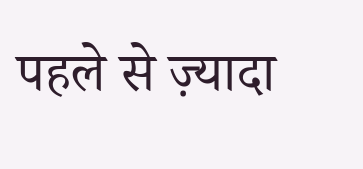पहले से ज़्यादा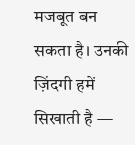मजबूत बन सकता है। उनकी ज़िंदगी हमें सिखाती है —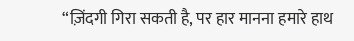“ज़िंदगी गिरा सकती है, पर हार मानना हमारे हाथ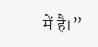में है।”